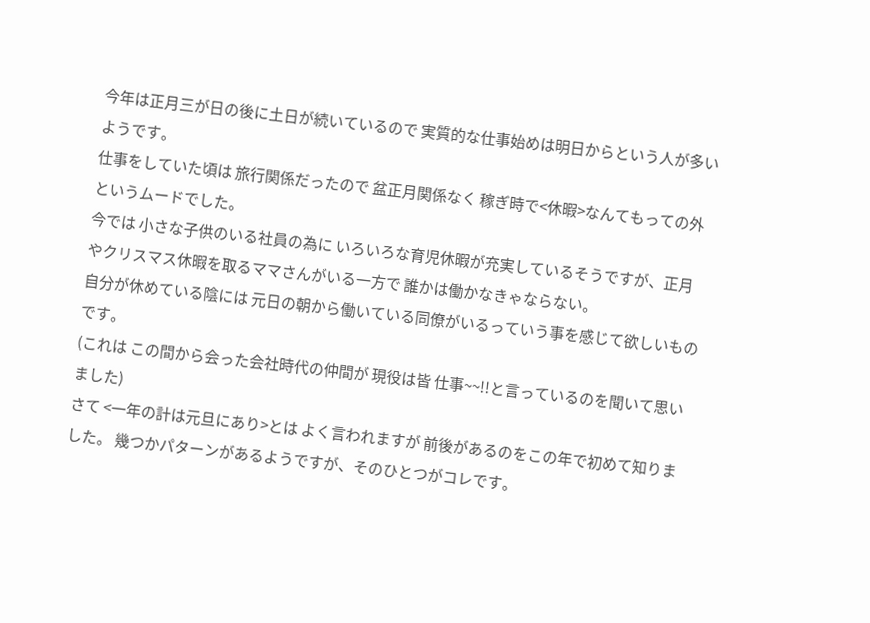今年は正月三が日の後に土日が続いているので 実質的な仕事始めは明日からという人が多いようです。
仕事をしていた頃は 旅行関係だったので 盆正月関係なく 稼ぎ時で<休暇>なんてもっての外というムードでした。
今では 小さな子供のいる社員の為に いろいろな育児休暇が充実しているそうですが、正月やクリスマス休暇を取るママさんがいる一方で 誰かは働かなきゃならない。
自分が休めている陰には 元日の朝から働いている同僚がいるっていう事を感じて欲しいものです。
(これは この間から会った会社時代の仲間が 現役は皆 仕事~~!!と言っているのを聞いて思いました)
さて <一年の計は元旦にあり>とは よく言われますが 前後があるのをこの年で初めて知りました。 幾つかパターンがあるようですが、そのひとつがコレです。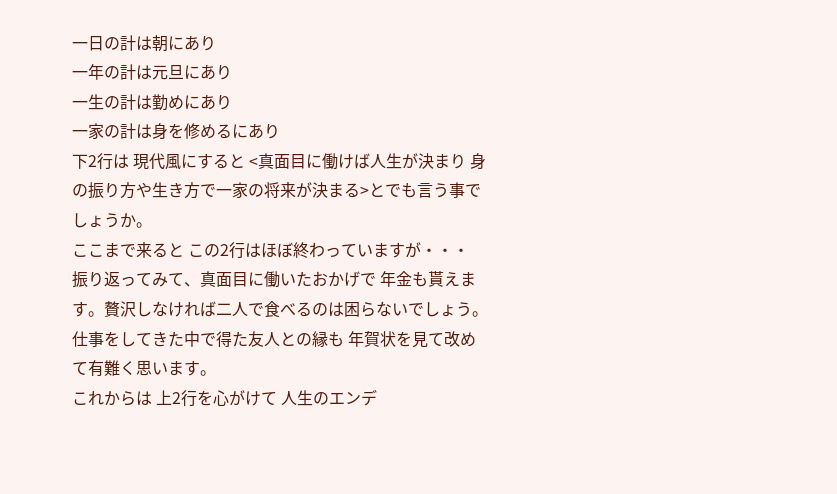一日の計は朝にあり
一年の計は元旦にあり
一生の計は勤めにあり
一家の計は身を修めるにあり
下2行は 現代風にすると <真面目に働けば人生が決まり 身の振り方や生き方で一家の将来が決まる>とでも言う事でしょうか。
ここまで来ると この2行はほぼ終わっていますが・・・
振り返ってみて、真面目に働いたおかげで 年金も貰えます。贅沢しなければ二人で食べるのは困らないでしょう。 仕事をしてきた中で得た友人との縁も 年賀状を見て改めて有難く思います。
これからは 上2行を心がけて 人生のエンデ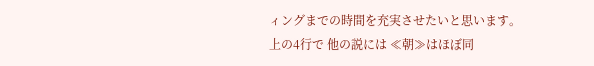ィングまでの時間を充実させたいと思います。
上の4行で 他の説には ≪朝≫はほぼ同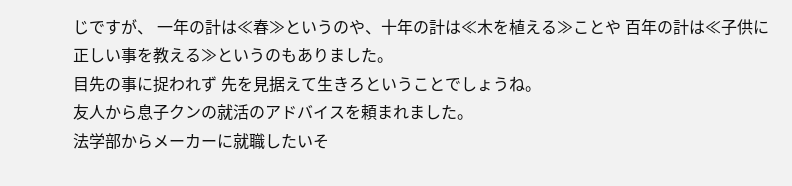じですが、 一年の計は≪春≫というのや、十年の計は≪木を植える≫ことや 百年の計は≪子供に正しい事を教える≫というのもありました。
目先の事に捉われず 先を見据えて生きろということでしょうね。
友人から息子クンの就活のアドバイスを頼まれました。
法学部からメーカーに就職したいそ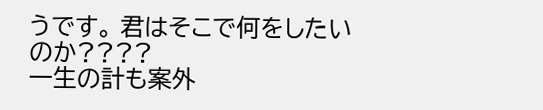うです。 君はそこで何をしたいのか????
一生の計も案外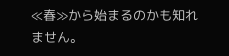≪春≫から始まるのかも知れません。